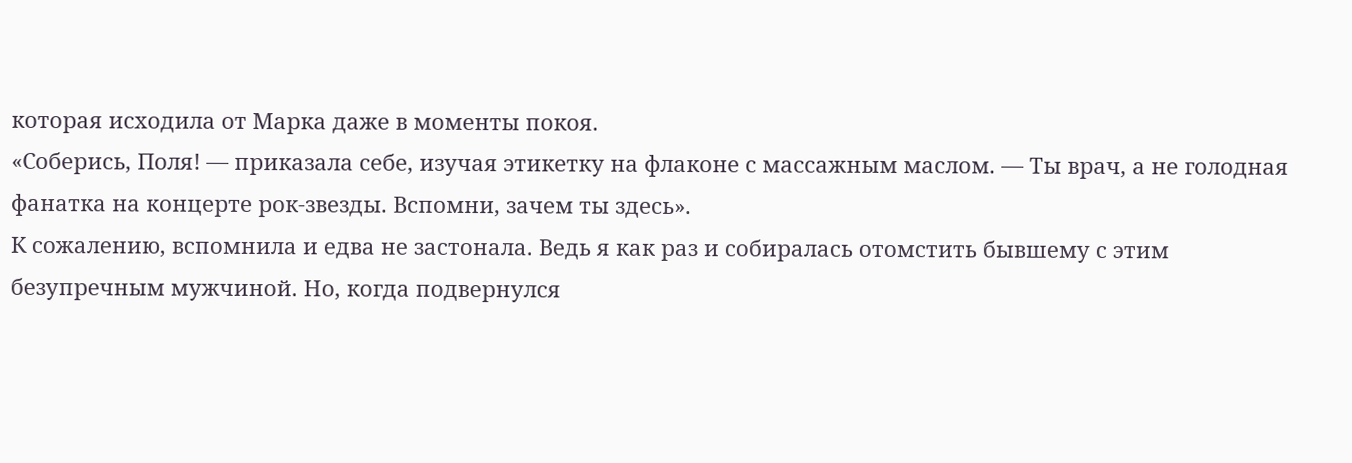которая исходила от Марка даже в моменты покоя.
«Соберись, Поля! — приказала себе, изучая этикетку на флаконе с массажным маслом. — Ты врач, а не голодная фанатка на концерте рок-звезды. Вспомни, зачем ты здесь».
К сожалению, вспомнила и едва не застонала. Ведь я как раз и собиралась отомстить бывшему с этим безупречным мужчиной. Но, когда подвернулся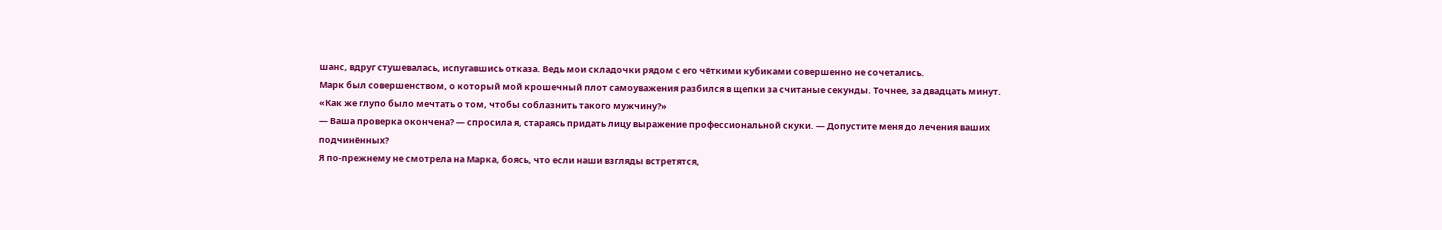шанс, вдруг стушевалась, испугавшись отказа. Ведь мои складочки рядом с его чёткими кубиками совершенно не сочетались.
Марк был совершенством, о который мой крошечный плот самоуважения разбился в щепки за считаные секунды. Точнее, за двадцать минут.
«Как же глупо было мечтать о том, чтобы соблазнить такого мужчину?»
— Ваша проверка окончена? — спросила я, стараясь придать лицу выражение профессиональной скуки. — Допустите меня до лечения ваших подчинённых?
Я по-прежнему не смотрела на Марка, боясь, что если наши взгляды встретятся,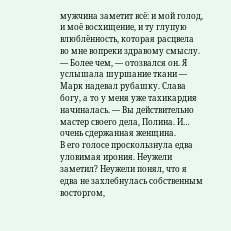мужчина заметит всё: и мой голод, и моё восхищение, и ту глупую влюблённость, которая расцвела во мне вопреки здравому смыслу.
— Более чем, — отозвался он. Я услышала шуршание ткани — Марк надевал рубашку. Слава богу, а то у меня уже тахикардия начиналась. — Вы действительно мастер своего дела, Полина. И… очень сдержанная женщина.
В его голосе проскользнула едва уловимая ирония. Неужели заметил? Неужели понял, что я едва не захлебнулась собственным восторгом,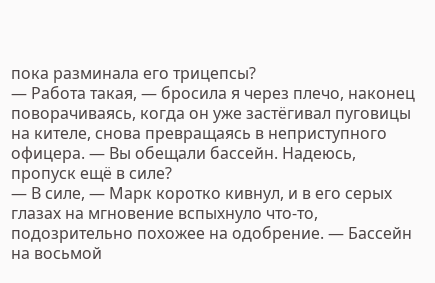пока разминала его трицепсы?
— Работа такая, — бросила я через плечо, наконец поворачиваясь, когда он уже застёгивал пуговицы на кителе, снова превращаясь в неприступного офицера. — Вы обещали бассейн. Надеюсь, пропуск ещё в силе?
— В силе, — Марк коротко кивнул, и в его серых глазах на мгновение вспыхнуло что-то, подозрительно похожее на одобрение. — Бассейн на восьмой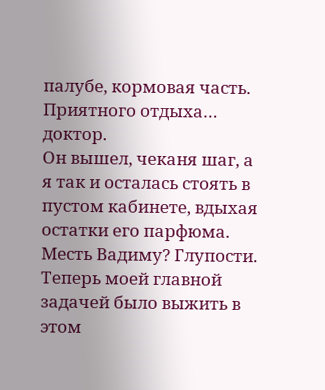палубе, кормовая часть. Приятного отдыха… доктор.
Он вышел, чеканя шаг, а я так и осталась стоять в пустом кабинете, вдыхая остатки его парфюма. Месть Вадиму? Глупости. Теперь моей главной задачей было выжить в этом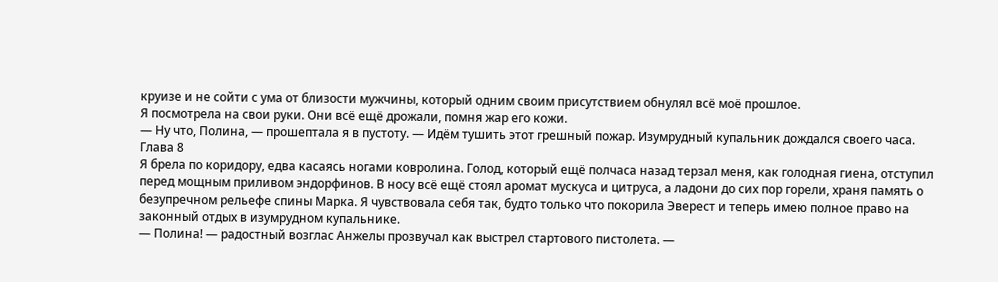круизе и не сойти с ума от близости мужчины, который одним своим присутствием обнулял всё моё прошлое.
Я посмотрела на свои руки. Они всё ещё дрожали, помня жар его кожи.
— Ну что, Полина, — прошептала я в пустоту. — Идём тушить этот грешный пожар. Изумрудный купальник дождался своего часа.
Глава 8
Я брела по коридору, едва касаясь ногами ковролина. Голод, который ещё полчаса назад терзал меня, как голодная гиена, отступил перед мощным приливом эндорфинов. В носу всё ещё стоял аромат мускуса и цитруса, а ладони до сих пор горели, храня память о безупречном рельефе спины Марка. Я чувствовала себя так, будто только что покорила Эверест и теперь имею полное право на законный отдых в изумрудном купальнике.
— Полина! — радостный возглас Анжелы прозвучал как выстрел стартового пистолета. —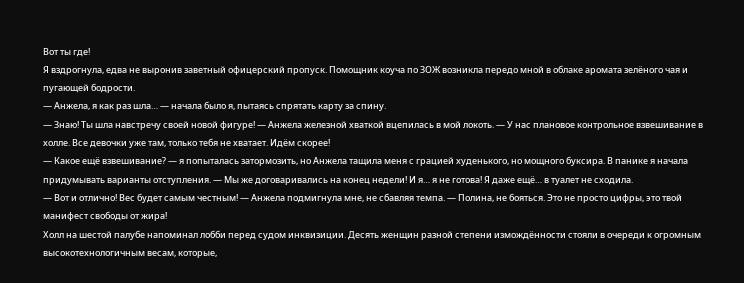Вот ты где!
Я вздрогнула, едва не выронив заветный офицерский пропуск. Помощник коуча по ЗОЖ возникла передо мной в облаке аромата зелёного чая и пугающей бодрости.
— Анжела, я как раз шла… — начала было я, пытаясь спрятать карту за спину.
— Знаю! Ты шла навстречу своей новой фигуре! — Анжела железной хваткой вцепилась в мой локоть. — У нас плановое контрольное взвешивание в холле. Все девочки уже там, только тебя не хватает. Идём скорее!
— Какое ещё взвешивание? — я попыталась затормозить, но Анжела тащила меня с грацией худенького, но мощного буксира. В панике я начала придумывать варианты отступления. — Мы же договаривались на конец недели! И я… я не готова! Я даже ещё… в туалет не сходила.
— Вот и отлично! Вес будет самым честным! — Анжела подмигнула мне, не сбавляя темпа. — Полина, не бояться. Это не просто цифры, это твой манифест свободы от жира!
Холл на шестой палубе напоминал лобби перед судом инквизиции. Десять женщин разной степени измождённости стояли в очереди к огромным высокотехнологичным весам, которые,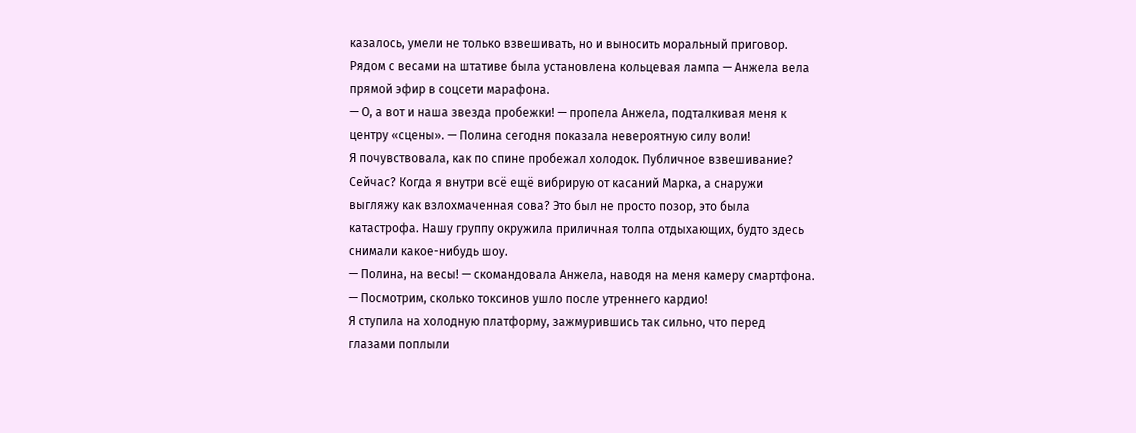казалось, умели не только взвешивать, но и выносить моральный приговор. Рядом с весами на штативе была установлена кольцевая лампа — Анжела вела прямой эфир в соцсети марафона.
— О, а вот и наша звезда пробежки! — пропела Анжела, подталкивая меня к центру «сцены». — Полина сегодня показала невероятную силу воли!
Я почувствовала, как по спине пробежал холодок. Публичное взвешивание? Сейчас? Когда я внутри всё ещё вибрирую от касаний Марка, а снаружи выгляжу как взлохмаченная сова? Это был не просто позор, это была катастрофа. Нашу группу окружила приличная толпа отдыхающих, будто здесь снимали какое-нибудь шоу.
— Полина, на весы! — скомандовала Анжела, наводя на меня камеру смартфона. — Посмотрим, сколько токсинов ушло после утреннего кардио!
Я ступила на холодную платформу, зажмурившись так сильно, что перед глазами поплыли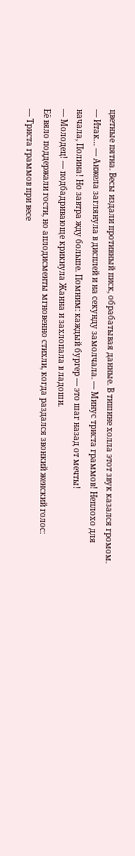цветные пятна. Весы издали противный писк, обрабатывая данные. В тишине холла этот звук казался громом.
— Итак… — Анжела заглянула в дисплей и на секунду замолчала. — Минус триста граммов! Неплохо для начала, Полина! Но завтра жду больше. Помним: каждый бургер — это шаг назад от мечты!
— Молодец! — подбадривающе крикнула Жанна и захлопала в ладоши.
Её вяло поддержали гости, но аплодисменты мгновенно стихли, когда раздался звонкий женский голос:
— Триста граммов при весе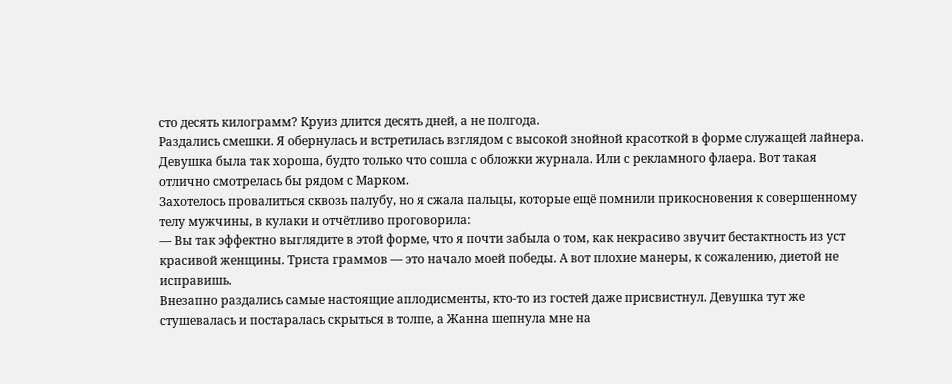сто десять килограмм? Круиз длится десять дней, а не полгода.
Раздались смешки. Я обернулась и встретилась взглядом с высокой знойной красоткой в форме служащей лайнера. Девушка была так хороша, будто только что сошла с обложки журнала. Или с рекламного флаера. Вот такая отлично смотрелась бы рядом с Марком.
Захотелось провалиться сквозь палубу, но я сжала пальцы, которые ещё помнили прикосновения к совершенному телу мужчины, в кулаки и отчётливо проговорила:
— Вы так эффектно выглядите в этой форме, что я почти забыла о том, как некрасиво звучит бестактность из уст красивой женщины. Триста граммов — это начало моей победы. А вот плохие манеры, к сожалению, диетой не исправишь.
Внезапно раздались самые настоящие аплодисменты, кто-то из гостей даже присвистнул. Девушка тут же стушевалась и постаралась скрыться в толпе, а Жанна шепнула мне на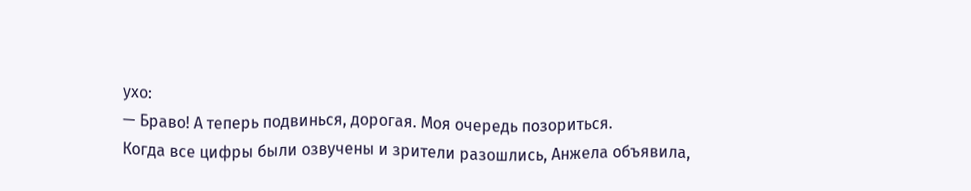ухо:
— Браво! А теперь подвинься, дорогая. Моя очередь позориться.
Когда все цифры были озвучены и зрители разошлись, Анжела объявила,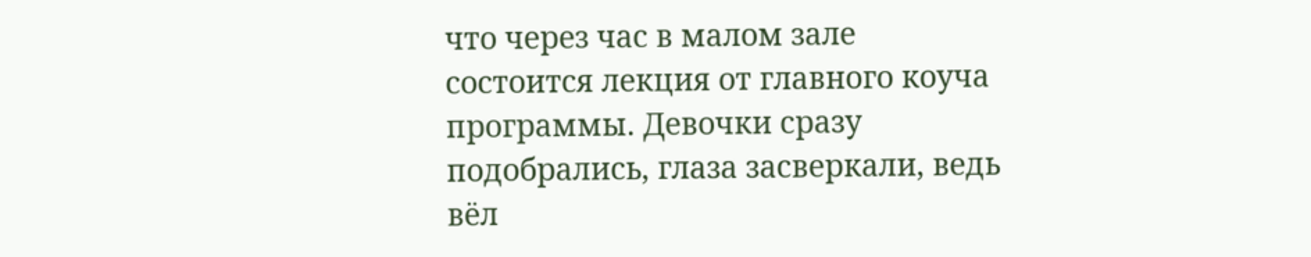что через час в малом зале состоится лекция от главного коуча программы. Девочки сразу подобрались, глаза засверкали, ведь вёл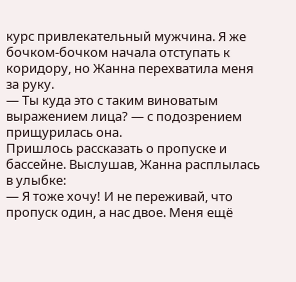курс привлекательный мужчина. Я же бочком-бочком начала отступать к коридору, но Жанна перехватила меня за руку.
— Ты куда это с таким виноватым выражением лица? — с подозрением прищурилась она.
Пришлось рассказать о пропуске и бассейне. Выслушав, Жанна расплылась в улыбке:
— Я тоже хочу! И не переживай, что пропуск один, а нас двое. Меня ещё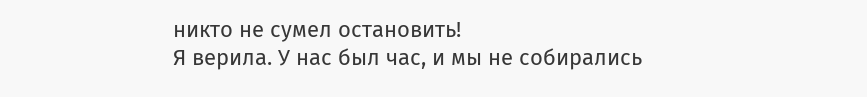никто не сумел остановить!
Я верила. У нас был час, и мы не собирались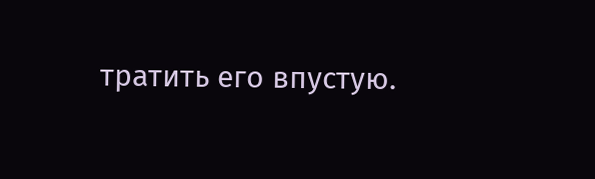тратить его впустую.